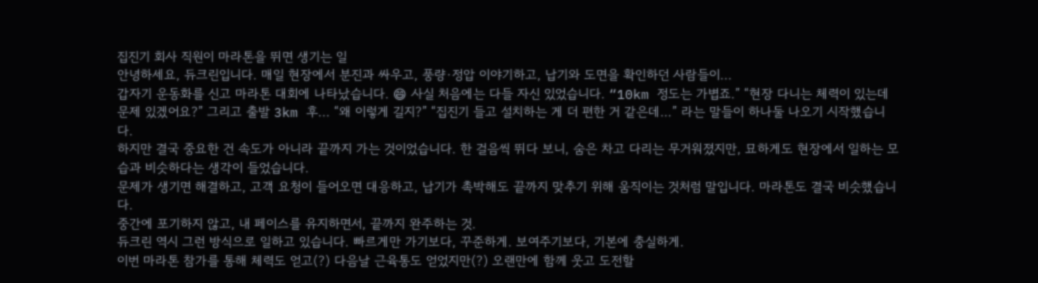집진기 회사 직원이 마라톤을 뛰면 생기는 일
안녕하세요, 듀크린입니다. 매일 현장에서 분진과 싸우고, 풍량·정압 이야기하고, 납기와 도면을 확인하던 사람들이...
갑자기 운동화를 신고 마라톤 대회에 나타났습니다. 😄 사실 처음에는 다들 자신 있었습니다. “10km 정도는 가볍죠.” “현장 다니는 체력이 있는데 문제 있겠어요?” 그리고 출발 3km 후... “왜 이렇게 길지?” “집진기 들고 설치하는 게 더 편한 거 같은데…” 라는 말들이 하나둘 나오기 시작했습니다.
하지만 결국 중요한 건 속도가 아니라 끝까지 가는 것이었습니다. 한 걸음씩 뛰다 보니, 숨은 차고 다리는 무거워졌지만, 묘하게도 현장에서 일하는 모습과 비슷하다는 생각이 들었습니다.
문제가 생기면 해결하고, 고객 요청이 들어오면 대응하고, 납기가 촉박해도 끝까지 맞추기 위해 움직이는 것처럼 말입니다. 마라톤도 결국 비슷했습니다.
중간에 포기하지 않고, 내 페이스를 유지하면서, 끝까지 완주하는 것.
듀크린 역시 그런 방식으로 일하고 있습니다. 빠르게만 가기보다, 꾸준하게. 보여주기보다, 기본에 충실하게.
이번 마라톤 참가를 통해 체력도 얻고(?) 다음날 근육통도 얻었지만(?) 오랜만에 함께 웃고 도전할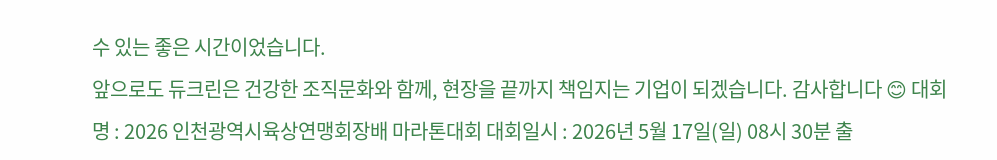수 있는 좋은 시간이었습니다.
앞으로도 듀크린은 건강한 조직문화와 함께, 현장을 끝까지 책임지는 기업이 되겠습니다. 감사합니다 😊 대회명 : 2026 인천광역시육상연맹회장배 마라톤대회 대회일시 : 2026년 5월 17일(일) 08시 30분 출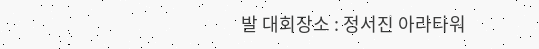발 대회장소 : 정서진 아라타워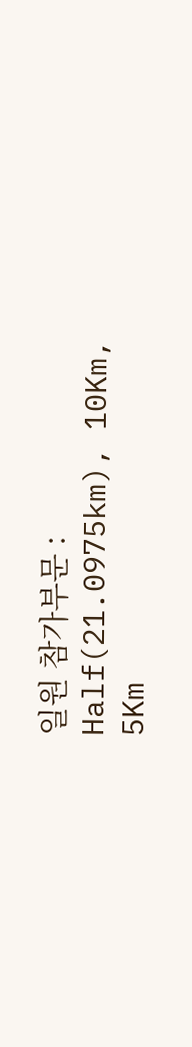일원 참가부문 : Half(21.0975km), 10Km, 5Km